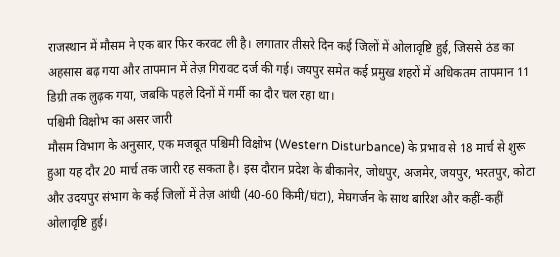राजस्थान में मौसम ने एक बार फिर करवट ली है। लगातार तीसरे दिन कई जिलों में ओलावृष्टि हुई, जिससे ठंड का अहसास बढ़ गया और तापमान में तेज़ गिरावट दर्ज की गई। जयपुर समेत कई प्रमुख शहरों में अधिकतम तापमान 11 डिग्री तक लुढ़क गया, जबकि पहले दिनों में गर्मी का दौर चल रहा था।
पश्चिमी विक्षोभ का असर जारी
मौसम विभाग के अनुसार, एक मजबूत पश्चिमी विक्षोभ (Western Disturbance) के प्रभाव से 18 मार्च से शुरू हुआ यह दौर 20 मार्च तक जारी रह सकता है। इस दौरान प्रदेश के बीकानेर, जोधपुर, अजमेर, जयपुर, भरतपुर, कोटा और उदयपुर संभाग के कई जिलों में तेज़ आंधी (40-60 किमी/घंटा), मेघगर्जन के साथ बारिश और कहीं-कहीं ओलावृष्टि हुई।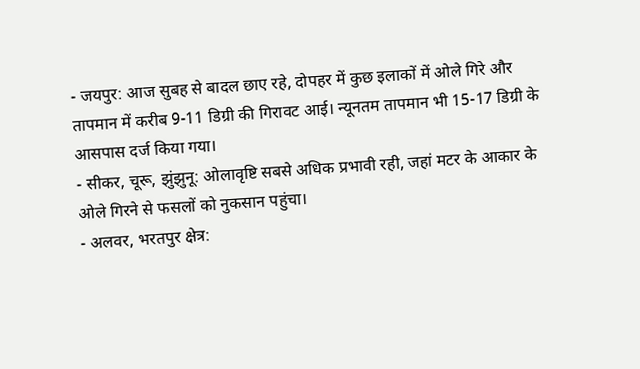- जयपुर: आज सुबह से बादल छाए रहे, दोपहर में कुछ इलाकों में ओले गिरे और तापमान में करीब 9-11 डिग्री की गिरावट आई। न्यूनतम तापमान भी 15-17 डिग्री के आसपास दर्ज किया गया।
- सीकर, चूरू, झुंझुनू: ओलावृष्टि सबसे अधिक प्रभावी रही, जहां मटर के आकार के ओले गिरने से फसलों को नुकसान पहुंचा।
- अलवर, भरतपुर क्षेत्र: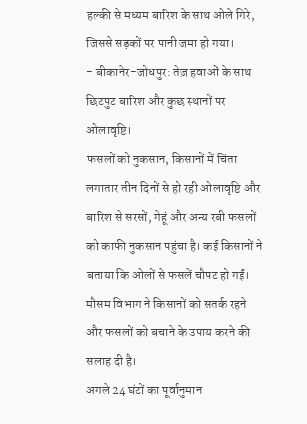हल्की से मध्यम बारिश के साथ ओले गिरे, जिससे सड़कों पर पानी जमा हो गया।
- बीकानेर-जोधपुर: तेज़ हवाओं के साथ छिटपुट बारिश और कुछ स्थानों पर ओलावृष्टि।
फसलों को नुकसान, किसानों में चिंता
लगातार तीन दिनों से हो रही ओलावृष्टि और बारिश से सरसों, गेहूं और अन्य रबी फसलों को काफी नुकसान पहुंचा है। कई किसानों ने बताया कि ओलों से फसलें चौपट हो गईं। मौसम विभाग ने किसानों को सतर्क रहने और फसलों को बचाने के उपाय करने की सलाह दी है।
अगले 24 घंटों का पूर्वानुमान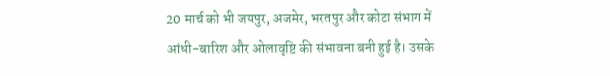20 मार्च को भी जयपुर, अजमेर, भरतपुर और कोटा संभाग में आंधी-बारिश और ओलावृष्टि की संभावना बनी हुई है। उसके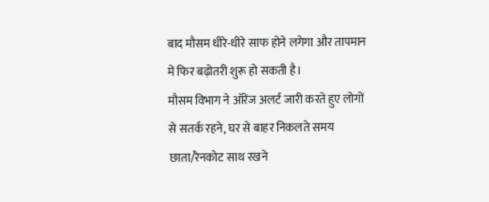बाद मौसम धीरे-धीरे साफ होने लगेगा और तापमान में फिर बढ़ोतरी शुरू हो सकती है।
मौसम विभाग ने ऑरेंज अलर्ट जारी करते हुए लोगों से सतर्क रहने, घर से बाहर निकलते समय छाता/रेनकोट साथ रखने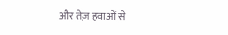और तेज़ हवाओं से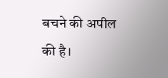बचने की अपील की है।